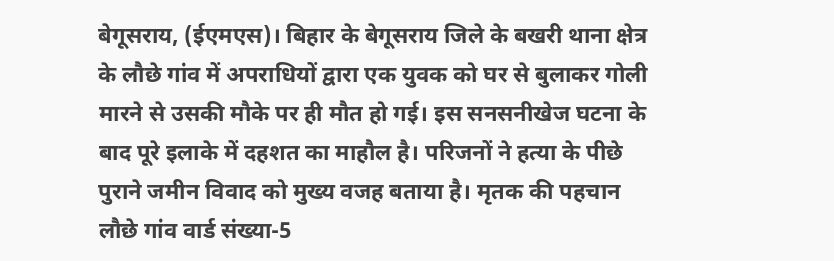बेगूसराय, (ईएमएस)। बिहार के बेगूसराय जिले के बखरी थाना क्षेत्र के लौछे गांव में अपराधियों द्वारा एक युवक को घर से बुलाकर गोली मारने से उसकी मौके पर ही मौत हो गई। इस सनसनीखेज घटना के बाद पूरे इलाके में दहशत का माहौल है। परिजनों ने हत्या के पीछे पुराने जमीन विवाद को मुख्य वजह बताया है। मृतक की पहचान लौछे गांव वार्ड संख्या-5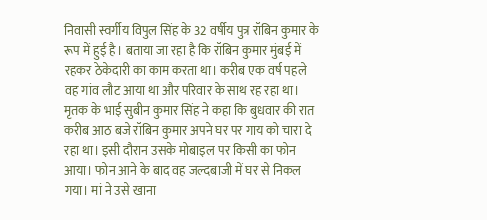निवासी स्वर्गीय विपुल सिंह के 32 वर्षीय पुत्र रॉबिन कुमार के रूप में हुई है। बताया जा रहा है कि रॉबिन कुमार मुंबई में रहकर ठेकेदारी का काम करता था। करीब एक वर्ष पहले वह गांव लौट आया था और परिवार के साथ रह रहा था। मृतक के भाई सुबीन कुमार सिंह ने कहा कि बुधवार की रात करीब आठ बजे रॉबिन कुमार अपने घर पर गाय को चारा दे रहा था। इसी दौरान उसके मोबाइल पर किसी का फोन आया। फोन आने के बाद वह जल्दबाजी में घर से निकल गया। मां ने उसे खाना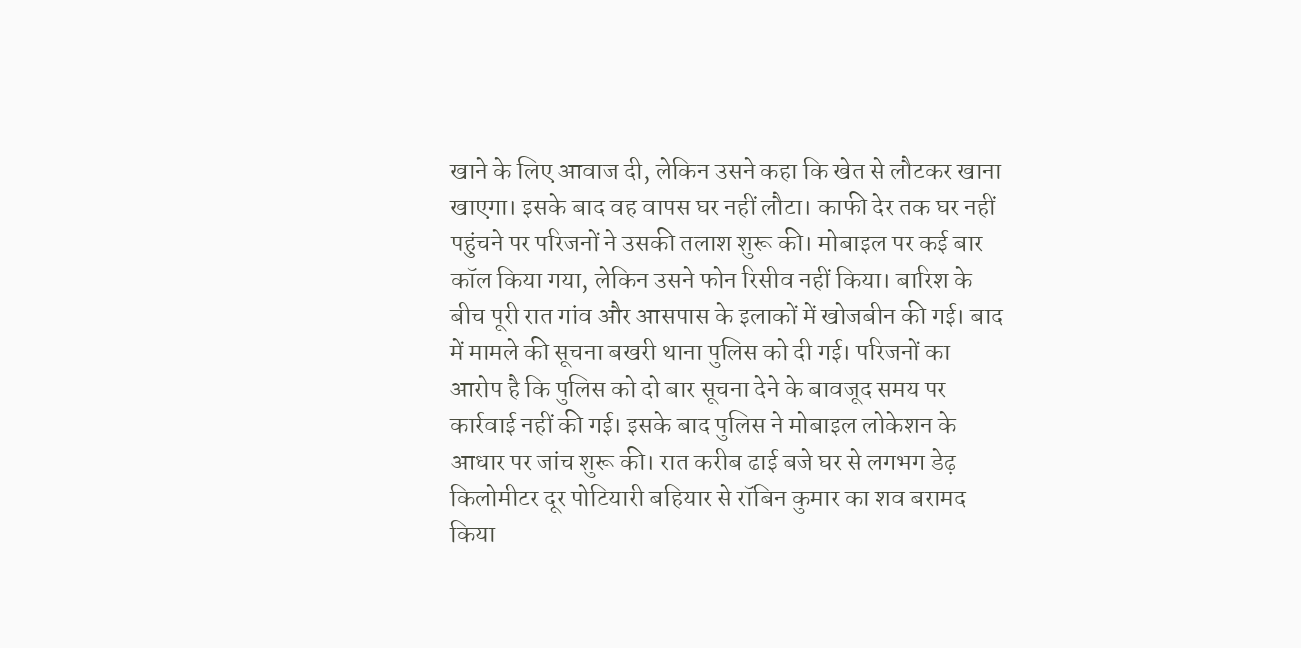खाने के लिए आवाज दी, लेकिन उसने कहा कि खेत से लौटकर खाना खाएगा। इसके बाद वह वापस घर नहीं लौटा। काफी देर तक घर नहीं पहुंचने पर परिजनों ने उसकी तलाश शुरू की। मोबाइल पर कई बार कॉल किया गया, लेकिन उसने फोन रिसीव नहीं किया। बारिश के बीच पूरी रात गांव और आसपास के इलाकों में खोजबीन की गई। बाद में मामले की सूचना बखरी थाना पुलिस को दी गई। परिजनों का आरोप है कि पुलिस को दो बार सूचना देने के बावजूद समय पर कार्रवाई नहीं की गई। इसके बाद पुलिस ने मोबाइल लोकेशन के आधार पर जांच शुरू की। रात करीब ढाई बजे घर से लगभग डेढ़ किलोमीटर दूर पोटियारी बहियार से रॉबिन कुमार का शव बरामद किया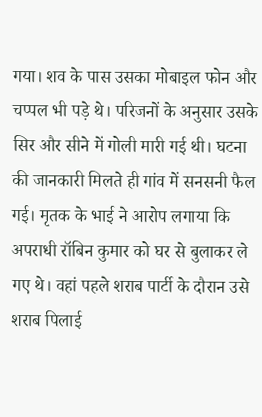गया। शव के पास उसका मोबाइल फोन और चप्पल भी पड़े थे। परिजनों के अनुसार उसके सिर और सीने में गोली मारी गई थी। घटना की जानकारी मिलते ही गांव में सनसनी फैल गई। मृतक के भाई ने आरोप लगाया कि अपराधी रॉबिन कुमार को घर से बुलाकर ले गए थे। वहां पहले शराब पार्टी के दौरान उसे शराब पिलाई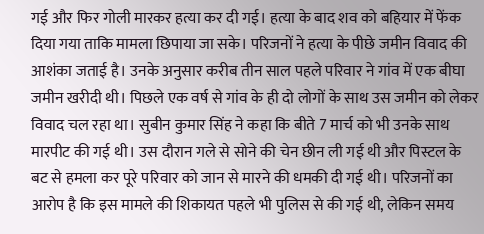गई और फिर गोली मारकर हत्या कर दी गई। हत्या के बाद शव को बहियार में फेंक दिया गया ताकि मामला छिपाया जा सके। परिजनों ने हत्या के पीछे जमीन विवाद की आशंका जताई है। उनके अनुसार करीब तीन साल पहले परिवार ने गांव में एक बीघा जमीन खरीदी थी। पिछले एक वर्ष से गांव के ही दो लोगों के साथ उस जमीन को लेकर विवाद चल रहा था। सुबीन कुमार सिंह ने कहा कि बीते 7 मार्च को भी उनके साथ मारपीट की गई थी। उस दौरान गले से सोने की चेन छीन ली गई थी और पिस्टल के बट से हमला कर पूरे परिवार को जान से मारने की धमकी दी गई थी। परिजनों का आरोप है कि इस मामले की शिकायत पहले भी पुलिस से की गई थी, लेकिन समय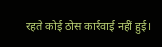रहते कोई ठोस कार्रवाई नहीं हुई।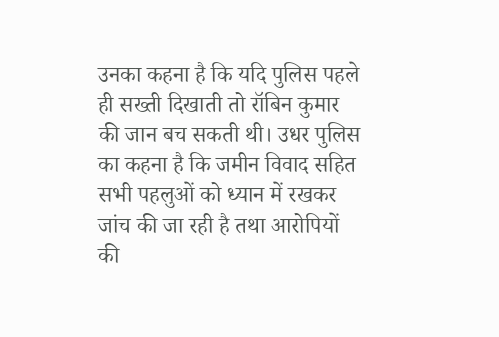उनका कहना है कि यदि पुलिस पहले ही सख्ती दिखाती तो रॉबिन कुमार की जान बच सकती थी। उधर पुलिस का कहना है कि जमीन विवाद सहित सभी पहलुओं को ध्यान में रखकर जांच की जा रही है तथा आरोपियों की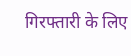गिरफ्तारी के लिए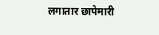लगातार छापेमारी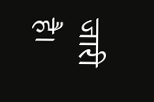जारी है।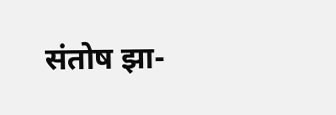संतोष झा-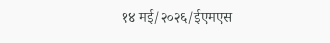१४ मई/२०२६/ईएमएस